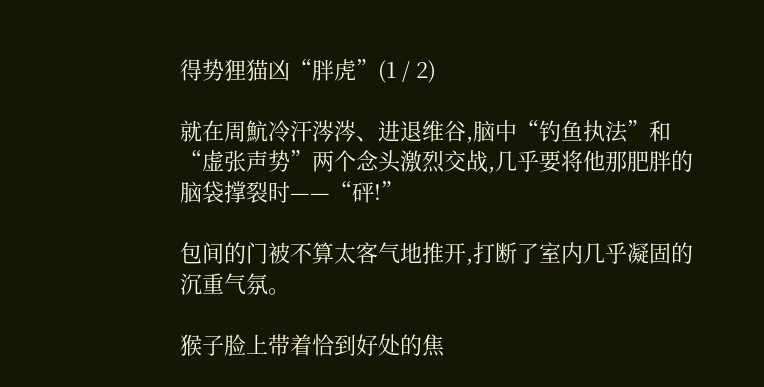得势狸猫凶“胖虎”(1 / 2)

就在周魧冷汗涔涔、进退维谷,脑中“钓鱼执法”和“虚张声势”两个念头激烈交战,几乎要将他那肥胖的脑袋撑裂时——“砰!”

包间的门被不算太客气地推开,打断了室内几乎凝固的沉重气氛。

猴子脸上带着恰到好处的焦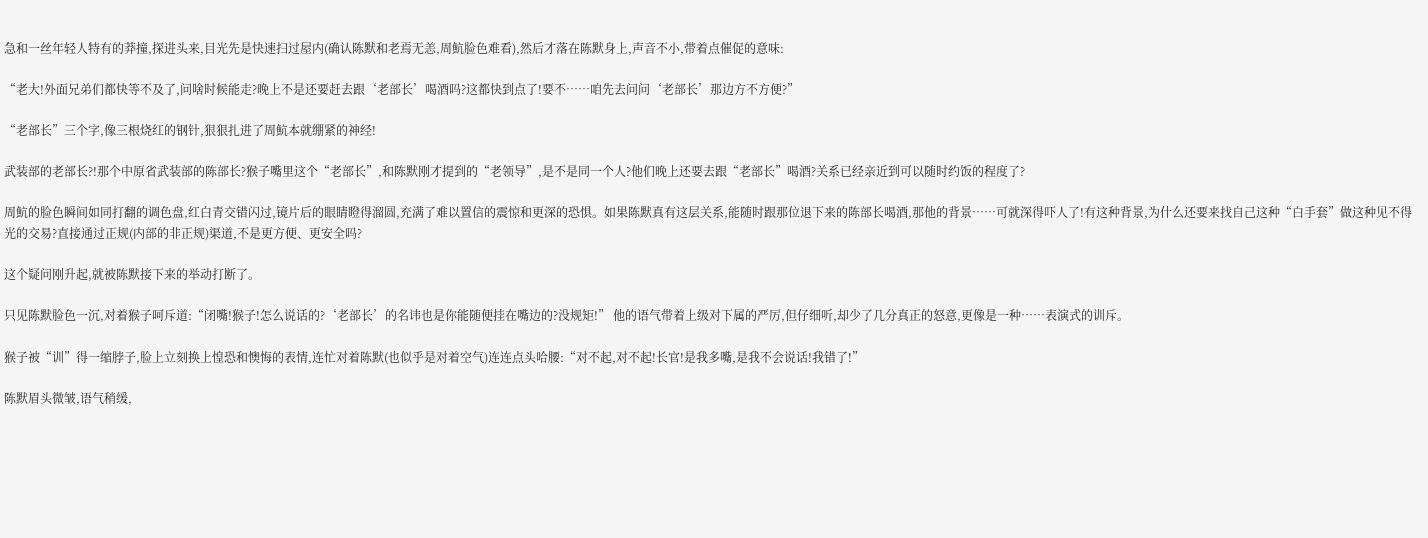急和一丝年轻人特有的莽撞,探进头来,目光先是快速扫过屋内(确认陈默和老焉无恙,周魧脸色难看),然后才落在陈默身上,声音不小,带着点催促的意味:

“老大!外面兄弟们都快等不及了,问啥时候能走?晚上不是还要赶去跟‘老部长’喝酒吗?这都快到点了!要不……咱先去问问‘老部长’那边方不方便?”

“老部长”三个字,像三根烧红的钢针,狠狠扎进了周魧本就绷紧的神经!

武装部的老部长?!那个中原省武装部的陈部长?猴子嘴里这个“老部长”,和陈默刚才提到的“老领导”,是不是同一个人?他们晚上还要去跟“老部长”喝酒?关系已经亲近到可以随时约饭的程度了?

周魧的脸色瞬间如同打翻的调色盘,红白青交错闪过,镜片后的眼睛瞪得溜圆,充满了难以置信的震惊和更深的恐惧。如果陈默真有这层关系,能随时跟那位退下来的陈部长喝酒,那他的背景……可就深得吓人了!有这种背景,为什么还要来找自己这种“白手套”做这种见不得光的交易?直接通过正规(内部的非正规)渠道,不是更方便、更安全吗?

这个疑问刚升起,就被陈默接下来的举动打断了。

只见陈默脸色一沉,对着猴子呵斥道:“闭嘴!猴子!怎么说话的?‘老部长’的名讳也是你能随便挂在嘴边的?没规矩!” 他的语气带着上级对下属的严厉,但仔细听,却少了几分真正的怒意,更像是一种……表演式的训斥。

猴子被“训”得一缩脖子,脸上立刻换上惶恐和懊悔的表情,连忙对着陈默(也似乎是对着空气)连连点头哈腰:“对不起,对不起!长官!是我多嘴,是我不会说话!我错了!”

陈默眉头微皱,语气稍缓,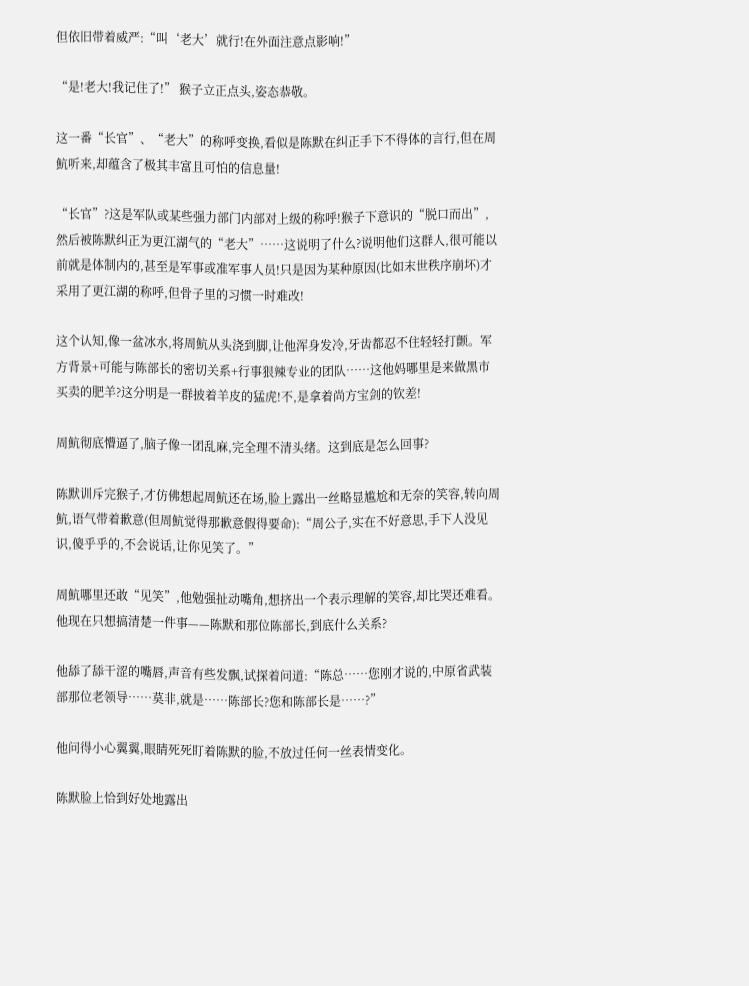但依旧带着威严:“叫‘老大’就行!在外面注意点影响!”

“是!老大!我记住了!” 猴子立正点头,姿态恭敬。

这一番“长官”、“老大”的称呼变换,看似是陈默在纠正手下不得体的言行,但在周魧听来,却蕴含了极其丰富且可怕的信息量!

“长官”?这是军队或某些强力部门内部对上级的称呼!猴子下意识的“脱口而出”,然后被陈默纠正为更江湖气的“老大”……这说明了什么?说明他们这群人,很可能以前就是体制内的,甚至是军事或准军事人员!只是因为某种原因(比如末世秩序崩坏)才采用了更江湖的称呼,但骨子里的习惯一时难改!

这个认知,像一盆冰水,将周魧从头浇到脚,让他浑身发冷,牙齿都忍不住轻轻打颤。军方背景+可能与陈部长的密切关系+行事狠辣专业的团队……这他妈哪里是来做黑市买卖的肥羊?这分明是一群披着羊皮的猛虎!不,是拿着尚方宝剑的钦差!

周魧彻底懵逼了,脑子像一团乱麻,完全理不清头绪。这到底是怎么回事?

陈默训斥完猴子,才仿佛想起周魧还在场,脸上露出一丝略显尴尬和无奈的笑容,转向周魧,语气带着歉意(但周魧觉得那歉意假得要命):“周公子,实在不好意思,手下人没见识,傻乎乎的,不会说话,让你见笑了。”

周魧哪里还敢“见笑”,他勉强扯动嘴角,想挤出一个表示理解的笑容,却比哭还难看。他现在只想搞清楚一件事——陈默和那位陈部长,到底什么关系?

他舔了舔干涩的嘴唇,声音有些发飘,试探着问道:“陈总……您刚才说的,中原省武装部那位老领导……莫非,就是……陈部长?您和陈部长是……?”

他问得小心翼翼,眼睛死死盯着陈默的脸,不放过任何一丝表情变化。

陈默脸上恰到好处地露出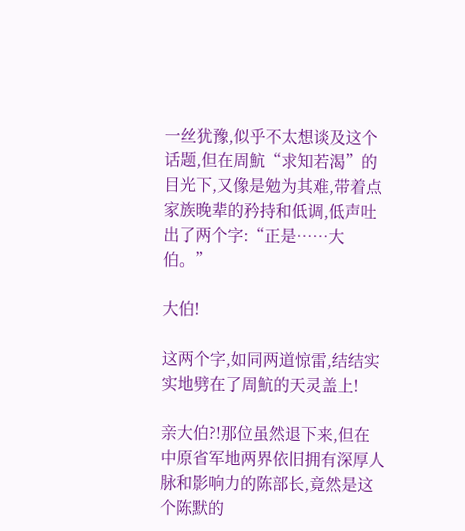一丝犹豫,似乎不太想谈及这个话题,但在周魧“求知若渴”的目光下,又像是勉为其难,带着点家族晚辈的矜持和低调,低声吐出了两个字:“正是……大伯。”

大伯!

这两个字,如同两道惊雷,结结实实地劈在了周魧的天灵盖上!

亲大伯?!那位虽然退下来,但在中原省军地两界依旧拥有深厚人脉和影响力的陈部长,竟然是这个陈默的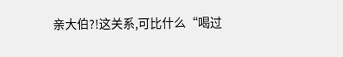亲大伯?!这关系,可比什么“喝过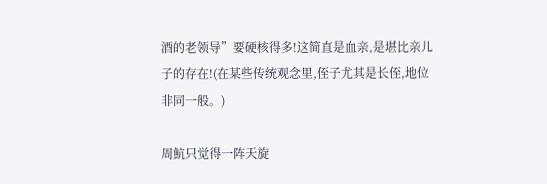酒的老领导”要硬核得多!这简直是血亲,是堪比亲儿子的存在!(在某些传统观念里,侄子尤其是长侄,地位非同一般。)

周魧只觉得一阵天旋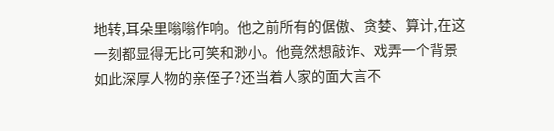地转,耳朵里嗡嗡作响。他之前所有的倨傲、贪婪、算计,在这一刻都显得无比可笑和渺小。他竟然想敲诈、戏弄一个背景如此深厚人物的亲侄子?还当着人家的面大言不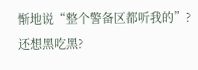惭地说“整个警备区都听我的”?还想黑吃黑?